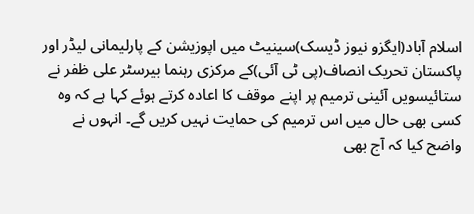اسلام آباد(ایگزو نیوز ڈیسک)سینیٹ میں اپوزیشن کے پارلیمانی لیڈر اور پاکستان تحریک انصاف(پی ٹی آئی)کے مرکزی رہنما بیرسٹر علی ظفر نے ستائیسویں آئینی ترمیم پر اپنے موقف کا اعادہ کرتے ہوئے کہا ہے کہ وہ کسی بھی حال میں اس ترمیم کی حمایت نہیں کریں گے۔ انہوں نے واضح کیا کہ آج بھی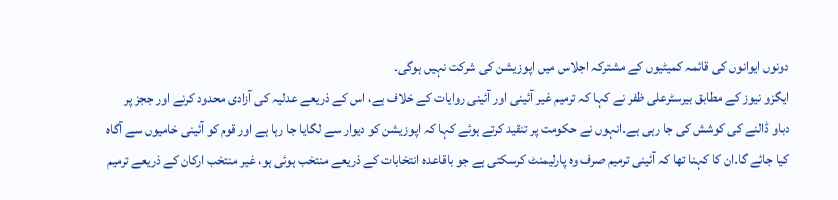دونوں ایوانوں کی قائمہ کمیٹیوں کے مشترکہ اجلاس میں اپوزیشن کی شرکت نہیں ہوگی۔
ایگزو نیوز کے مطابق بیرسٹرعلی ظفر نے کہا کہ ترمیم غیر آئینی اور آئینی روایات کے خلاف ہے، اس کے ذریعے عدلیہ کی آزادی محدود کرنے اور ججز پر دباو ڈالنے کی کوشش کی جا رہی ہے۔انہوں نے حکومت پر تنقید کرتے ہوئے کہا کہ اپوزیشن کو دیوار سے لگایا جا رہا ہے اور قوم کو آئینی خامیوں سے آگاہ کیا جائے گا۔ان کا کہنا تھا کہ آئینی ترمیم صرف وہ پارلیمنٹ کرسکتی ہے جو باقاعدہ انتخابات کے ذریعے منتخب ہوئی ہو، غیر منتخب ارکان کے ذریعے ترمیم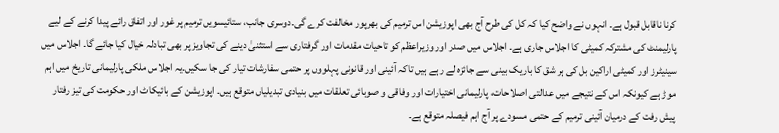کرنا ناقابل قبول ہے۔ انہوں نے واضح کیا کہ کل کی طرح آج بھی اپوزیشن اس ترمیم کی بھرپور مخالفت کرے گی۔دوسری جانب، ستائیسویں ترمیم پر غور اور اتفاق رائے پیدا کرنے کے لیے پارلیمنٹ کی مشترکہ کمیٹی کا اجلاس جاری ہے۔ اجلاس میں صدر اور وزیراعظم کو تاحیات مقدمات اور گرفتاری سے استثنیٰ دینے کی تجاویز پر بھی تبادلہ خیال کیا جائے گا۔ اجلاس میں سینیٹرز اور کمیٹی اراکین بل کی ہر شق کا باریک بینی سے جائزہ لے رہے ہیں تاکہ آئینی اور قانونی پہلووں پر حتمی سفارشات تیار کی جا سکیں۔یہ اجلاس ملکی پارلیمانی تاریخ میں اہم موڑ ہے کیونکہ اس کے نتیجے میں عدالتی اصلاحات، پارلیمانی اختیارات اور وفاقی و صوبائی تعلقات میں بنیادی تبدیلیاں متوقع ہیں۔ اپوزیشن کے بائیکاٹ اور حکومت کی تیز رفتار پیش رفت کے درمیان آئینی ترمیم کے حتمی مسودے پر آج اہم فیصلہ متوقع ہے۔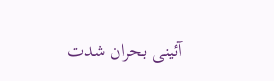آئینی بحران شدت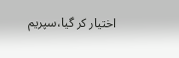اختیار کر گیا،سپریم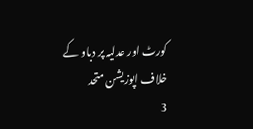کورٹ اور عدلیہ پر دباو کے خلاف اپوزیشن متحد
3